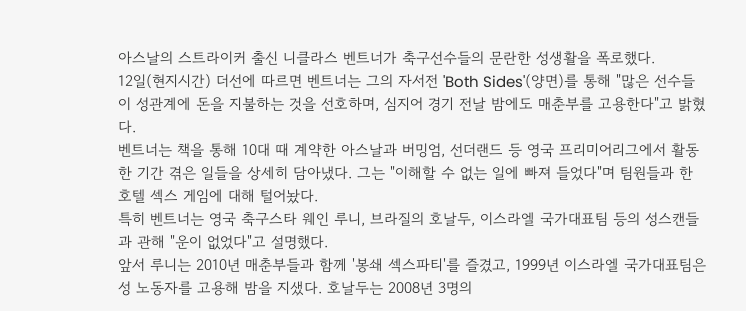아스날의 스트라이커 출신 니클라스 벤트너가 축구선수들의 문란한 성생활을 폭로했다.
12일(현지시간) 더선에 따르면 벤트너는 그의 자서전 'Both Sides'(양면)를 통해 "많은 선수들이 성관계에 돈을 지불하는 것을 선호하며, 심지어 경기 전날 밤에도 매춘부를 고용한다"고 밝혔다.
벤트너는 책을 통해 10대 때 계약한 아스날과 버밍엄, 선더랜드 등 영국 프리미어리그에서 활동한 기간 겪은 일들을 상세히 담아냈다. 그는 "이해할 수 없는 일에 빠져 들었다"며 팀원들과 한 호텔 섹스 게임에 대해 털어놨다.
특히 벤트너는 영국 축구스타 웨인 루니, 브라질의 호날두, 이스라엘 국가대표팀 등의 성스캔들과 관해 "운이 없었다"고 설명했다.
앞서 루니는 2010년 매춘부들과 함께 '봉쇄 섹스파티'를 즐겼고, 1999년 이스라엘 국가대표팀은 성 노동자를 고용해 밤을 지샜다. 호날두는 2008년 3명의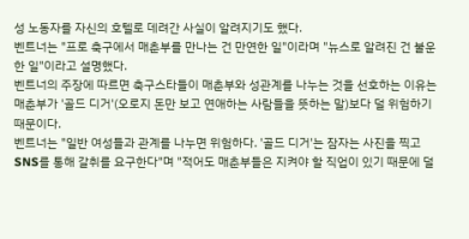성 노동자를 자신의 호텔로 데려간 사실이 알려지기도 했다.
벤트너는 "프로 축구에서 매춘부를 만나는 건 만연한 일"이라며 "뉴스로 알려진 건 불운한 일"이라고 설명했다.
벤트너의 주장에 따르면 축구스타들이 매춘부와 성관계를 나누는 것을 선호하는 이유는 매춘부가 '골드 디거'(오로지 돈만 보고 연애하는 사람들을 뜻하는 말)보다 덜 위험하기 때문이다.
벤트너는 "일반 여성들과 관계를 나누면 위험하다. '골드 디거'는 잠자는 사진을 찍고 SNS를 통해 갈취를 요구한다"며 "적어도 매춘부들은 지켜야 할 직업이 있기 때문에 덜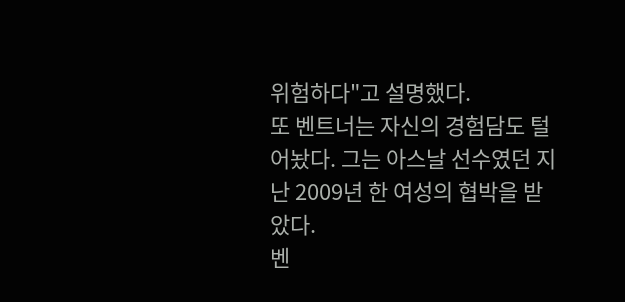위험하다"고 설명했다.
또 벤트너는 자신의 경험담도 털어놨다. 그는 아스날 선수였던 지난 2009년 한 여성의 협박을 받았다.
벤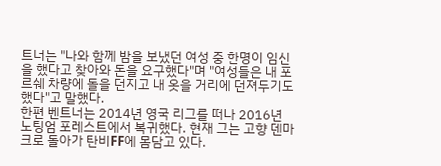트너는 "나와 함께 밤을 보냈던 여성 중 한명이 임신을 했다고 찾아와 돈을 요구했다"며 "여성들은 내 포르쉐 차량에 돌을 던지고 내 옷을 거리에 던져두기도 했다"고 말했다.
한편 벤트너는 2014년 영국 리그를 떠나 2016년 노팅엄 포레스트에서 복귀했다. 현재 그는 고향 덴마크로 돌아가 탄비FF에 몸담고 있다.